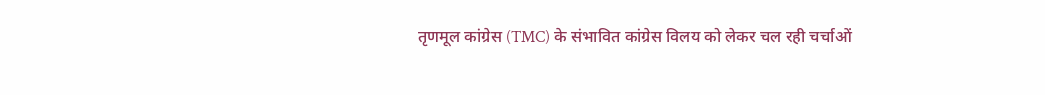तृणमूल कांग्रेस (TMC) के संभावित कांग्रेस विलय को लेकर चल रही चर्चाओं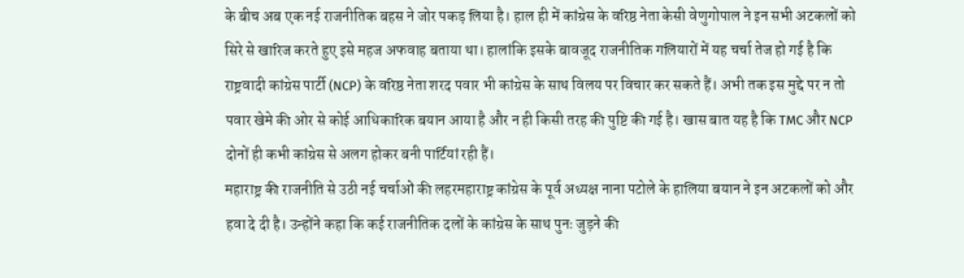के बीच अब एक नई राजनीतिक बहस ने जोर पकड़ लिया है। हाल ही में कांग्रेस के वरिष्ठ नेता केसी वेणुगोपाल ने इन सभी अटकलों को सिरे से खारिज करते हुए इसे महज अफवाह बताया था। हालांकि इसके बावजूद राजनीतिक गलियारों में यह चर्चा तेज हो गई है कि राष्ट्रवादी कांग्रेस पार्टी (NCP) के वरिष्ठ नेता शरद पवार भी कांग्रेस के साथ विलय पर विचार कर सकते हैं। अभी तक इस मुद्दे पर न तो पवार खेमे की ओर से कोई आधिकारिक बयान आया है और न ही किसी तरह की पुष्टि की गई है। खास बात यह है कि TMC और NCP दोनों ही कभी कांग्रेस से अलग होकर बनी पार्टियां रही हैं।
महाराष्ट्र की राजनीति से उठी नई चर्चाओं की लहरमहाराष्ट्र कांग्रेस के पूर्व अध्यक्ष नाना पटोले के हालिया बयान ने इन अटकलों को और हवा दे दी है। उन्होंने कहा कि कई राजनीतिक दलों के कांग्रेस के साथ पुनः जुड़ने की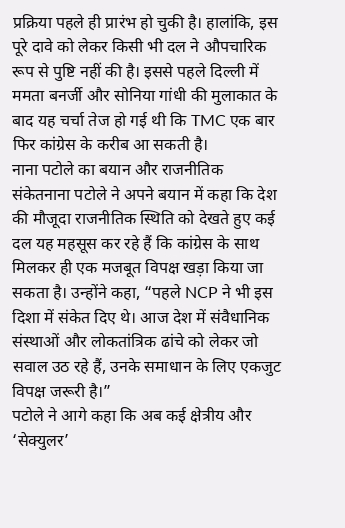प्रक्रिया पहले ही प्रारंभ हो चुकी है। हालांकि, इस पूरे दावे को लेकर किसी भी दल ने औपचारिक रूप से पुष्टि नहीं की है। इससे पहले दिल्ली में ममता बनर्जी और सोनिया गांधी की मुलाकात के बाद यह चर्चा तेज हो गई थी कि TMC एक बार फिर कांग्रेस के करीब आ सकती है।
नाना पटोले का बयान और राजनीतिक संकेतनाना पटोले ने अपने बयान में कहा कि देश की मौजूदा राजनीतिक स्थिति को देखते हुए कई दल यह महसूस कर रहे हैं कि कांग्रेस के साथ मिलकर ही एक मजबूत विपक्ष खड़ा किया जा सकता है। उन्होंने कहा, “पहले NCP ने भी इस दिशा में संकेत दिए थे। आज देश में संवैधानिक संस्थाओं और लोकतांत्रिक ढांचे को लेकर जो सवाल उठ रहे हैं, उनके समाधान के लिए एकजुट विपक्ष जरूरी है।”
पटोले ने आगे कहा कि अब कई क्षेत्रीय और ‘सेक्युलर’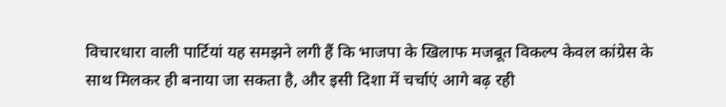विचारधारा वाली पार्टियां यह समझने लगी हैं कि भाजपा के खिलाफ मजबूत विकल्प केवल कांग्रेस के साथ मिलकर ही बनाया जा सकता है, और इसी दिशा में चर्चाएं आगे बढ़ रही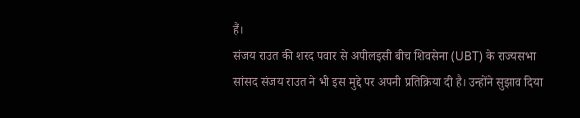हैं।
संजय राउत की शरद पवार से अपीलइसी बीच शिवसेना (UBT) के राज्यसभा सांसद संजय राउत ने भी इस मुद्दे पर अपनी प्रतिक्रिया दी है। उन्होंने सुझाव दिया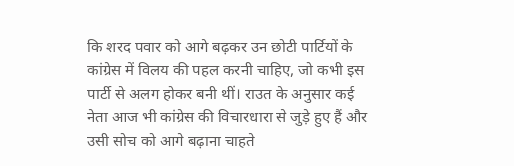कि शरद पवार को आगे बढ़कर उन छोटी पार्टियों के कांग्रेस में विलय की पहल करनी चाहिए, जो कभी इस पार्टी से अलग होकर बनी थीं। राउत के अनुसार कई नेता आज भी कांग्रेस की विचारधारा से जुड़े हुए हैं और उसी सोच को आगे बढ़ाना चाहते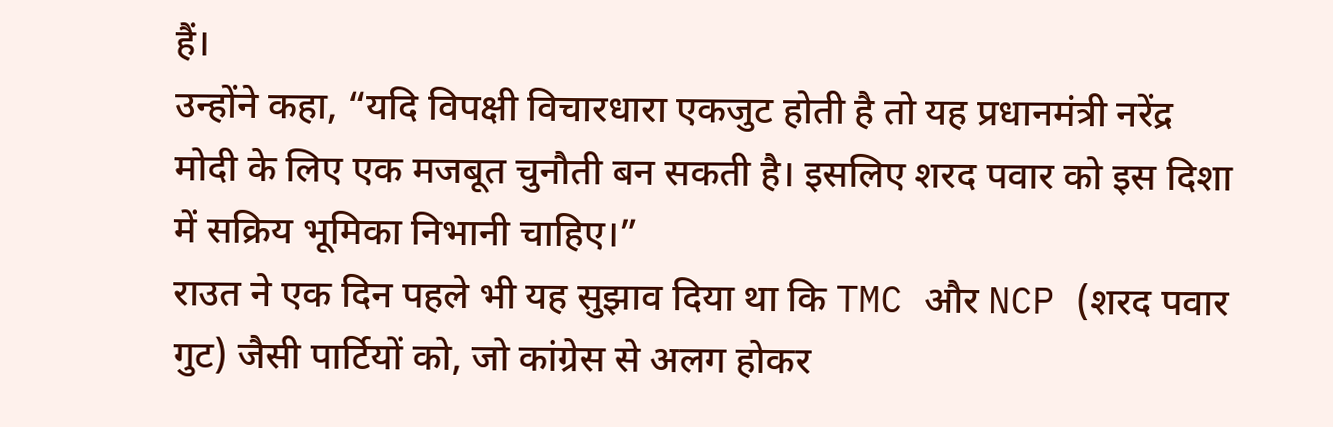हैं।
उन्होंने कहा, “यदि विपक्षी विचारधारा एकजुट होती है तो यह प्रधानमंत्री नरेंद्र मोदी के लिए एक मजबूत चुनौती बन सकती है। इसलिए शरद पवार को इस दिशा में सक्रिय भूमिका निभानी चाहिए।”
राउत ने एक दिन पहले भी यह सुझाव दिया था कि TMC और NCP (शरद पवार गुट) जैसी पार्टियों को, जो कांग्रेस से अलग होकर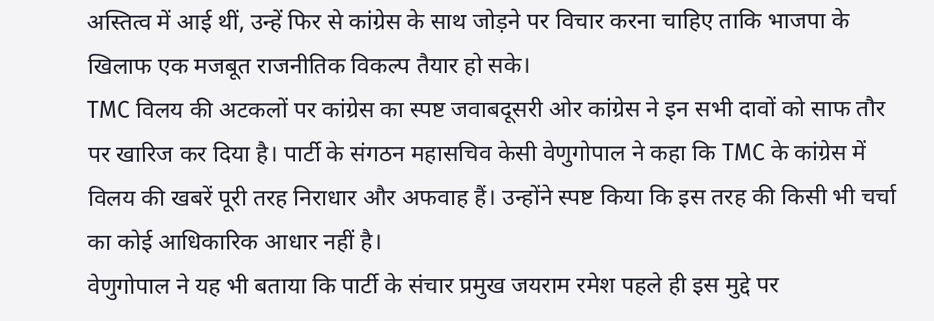अस्तित्व में आई थीं, उन्हें फिर से कांग्रेस के साथ जोड़ने पर विचार करना चाहिए ताकि भाजपा के खिलाफ एक मजबूत राजनीतिक विकल्प तैयार हो सके।
TMC विलय की अटकलों पर कांग्रेस का स्पष्ट जवाबदूसरी ओर कांग्रेस ने इन सभी दावों को साफ तौर पर खारिज कर दिया है। पार्टी के संगठन महासचिव केसी वेणुगोपाल ने कहा कि TMC के कांग्रेस में विलय की खबरें पूरी तरह निराधार और अफवाह हैं। उन्होंने स्पष्ट किया कि इस तरह की किसी भी चर्चा का कोई आधिकारिक आधार नहीं है।
वेणुगोपाल ने यह भी बताया कि पार्टी के संचार प्रमुख जयराम रमेश पहले ही इस मुद्दे पर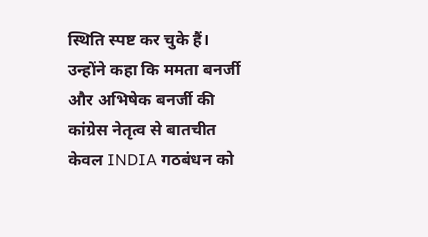स्थिति स्पष्ट कर चुके हैं। उन्होंने कहा कि ममता बनर्जी और अभिषेक बनर्जी की कांग्रेस नेतृत्व से बातचीत केवल INDIA गठबंधन को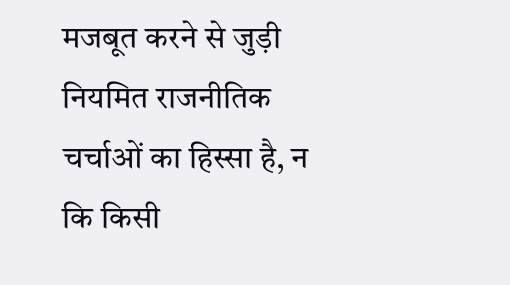मजबूत करने से जुड़ी नियमित राजनीतिक चर्चाओं का हिस्सा है, न कि किसी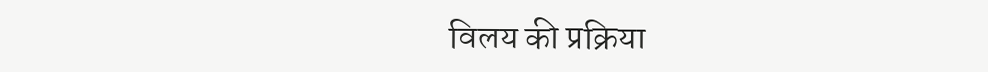विलय की प्रक्रिया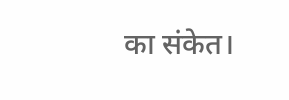का संकेत।